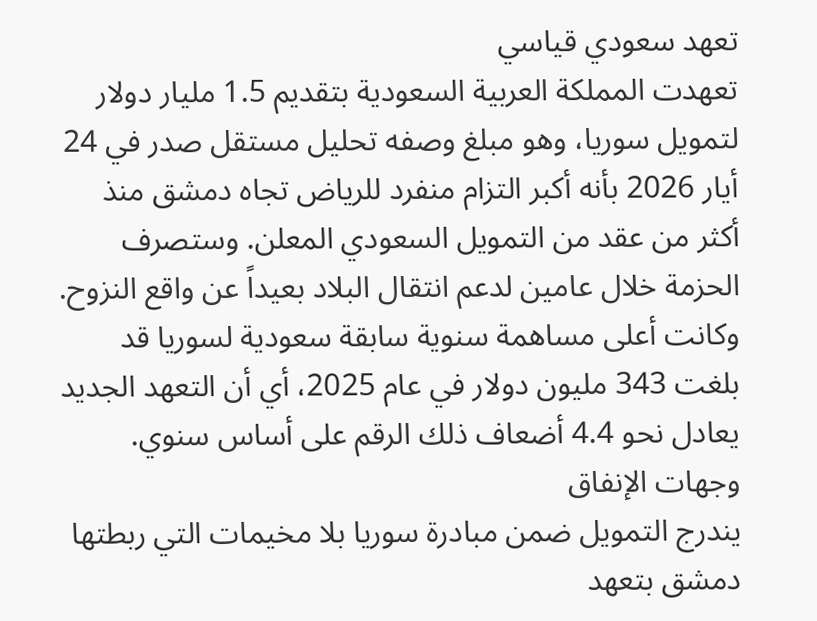تعهد سعودي قياسي
تعهدت المملكة العربية السعودية بتقديم 1.5 مليار دولار لتمويل سوريا، وهو مبلغ وصفه تحليل مستقل صدر في 24 أيار 2026 بأنه أكبر التزام منفرد للرياض تجاه دمشق منذ أكثر من عقد من التمويل السعودي المعلن. وستصرف الحزمة خلال عامين لدعم انتقال البلاد بعيداً عن واقع النزوح.
وكانت أعلى مساهمة سنوية سابقة سعودية لسوريا قد بلغت 343 مليون دولار في عام 2025، أي أن التعهد الجديد يعادل نحو 4.4 أضعاف ذلك الرقم على أساس سنوي.
وجهات الإنفاق
يندرج التمويل ضمن مبادرة سوريا بلا مخيمات التي ربطتها دمشق بتعهد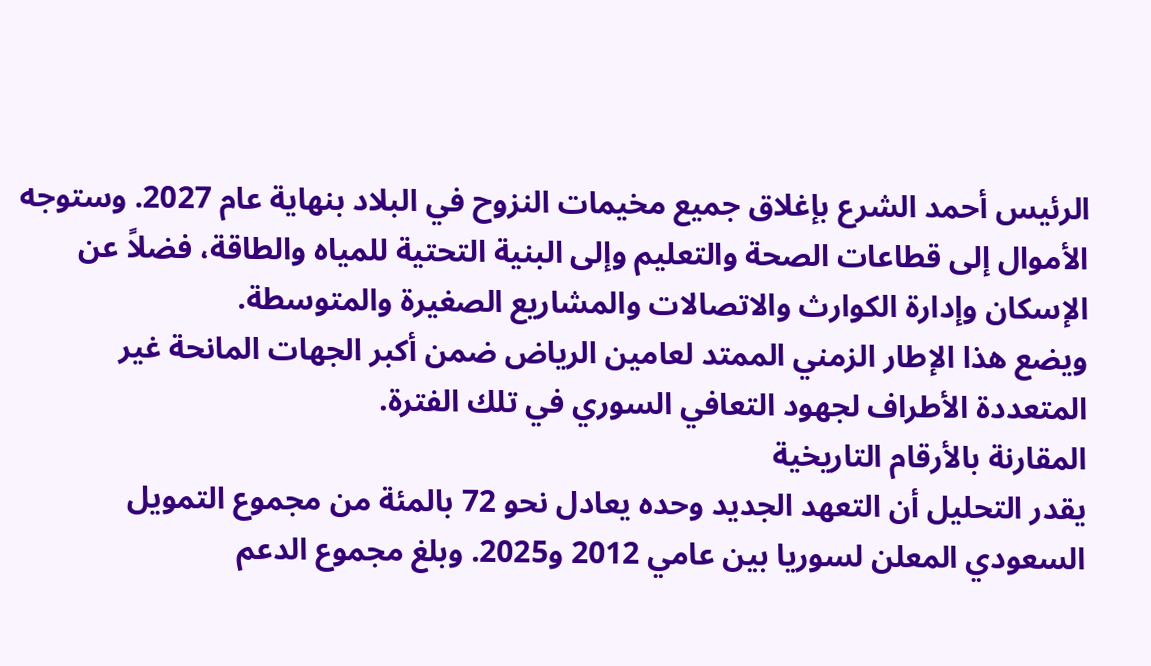الرئيس أحمد الشرع بإغلاق جميع مخيمات النزوح في البلاد بنهاية عام 2027. وستوجه الأموال إلى قطاعات الصحة والتعليم وإلى البنية التحتية للمياه والطاقة، فضلاً عن الإسكان وإدارة الكوارث والاتصالات والمشاريع الصغيرة والمتوسطة.
ويضع هذا الإطار الزمني الممتد لعامين الرياض ضمن أكبر الجهات المانحة غير المتعددة الأطراف لجهود التعافي السوري في تلك الفترة.
المقارنة بالأرقام التاريخية
يقدر التحليل أن التعهد الجديد وحده يعادل نحو 72 بالمئة من مجموع التمويل السعودي المعلن لسوريا بين عامي 2012 و2025. وبلغ مجموع الدعم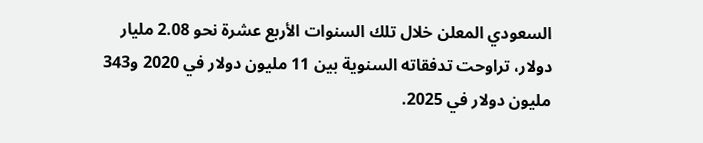السعودي المعلن خلال تلك السنوات الأربع عشرة نحو 2.08 مليار دولار، تراوحت تدفقاته السنوية بين 11 مليون دولار في 2020 و343 مليون دولار في 2025.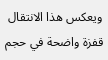ويعكس هذا الانتقال قفزة واضحة في حجم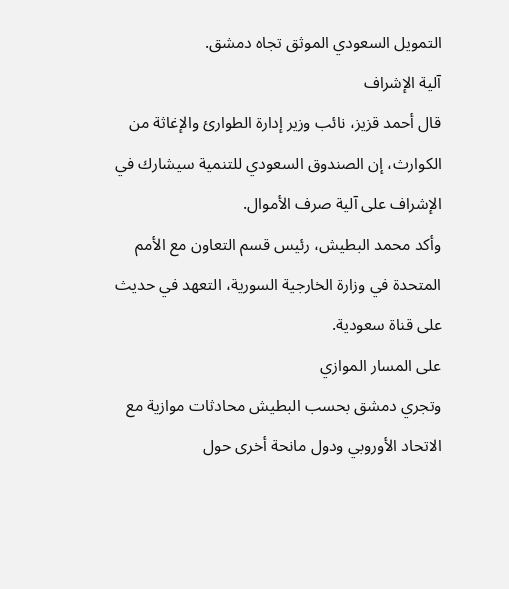التمويل السعودي الموثق تجاه دمشق.
آلية الإشراف
قال أحمد قزيز، نائب وزير إدارة الطوارئ والإغاثة من الكوارث، إن الصندوق السعودي للتنمية سيشارك في الإشراف على آلية صرف الأموال.
وأكد محمد البطيش، رئيس قسم التعاون مع الأمم المتحدة في وزارة الخارجية السورية، التعهد في حديث على قناة سعودية.
على المسار الموازي
وتجري دمشق بحسب البطيش محادثات موازية مع الاتحاد الأوروبي ودول مانحة أخرى حول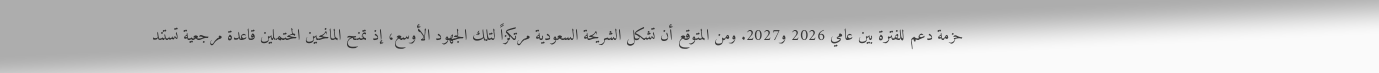حزمة دعم للفترة بين عامي 2026 و2027. ومن المتوقع أن تشكل الشريحة السعودية مرتكزاً لتلك الجهود الأوسع، إذ تمنح المانحين المحتملين قاعدة مرجعية تستند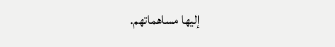إليها مساهماتهم.